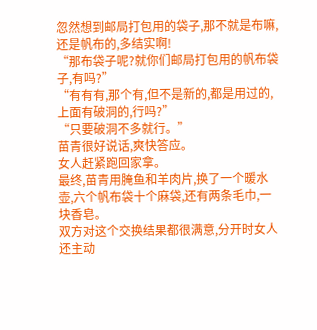忽然想到邮局打包用的袋子,那不就是布嘛,还是帆布的,多结实啊!
“那布袋子呢?就你们邮局打包用的帆布袋子,有吗?”
“有有有,那个有,但不是新的,都是用过的,上面有破洞的,行吗?”
“只要破洞不多就行。”
苗青很好说话,爽快答应。
女人赶紧跑回家拿。
最终,苗青用腌鱼和羊肉片,换了一个暖水壶,六个帆布袋十个麻袋,还有两条毛巾,一块香皂。
双方对这个交换结果都很满意,分开时女人还主动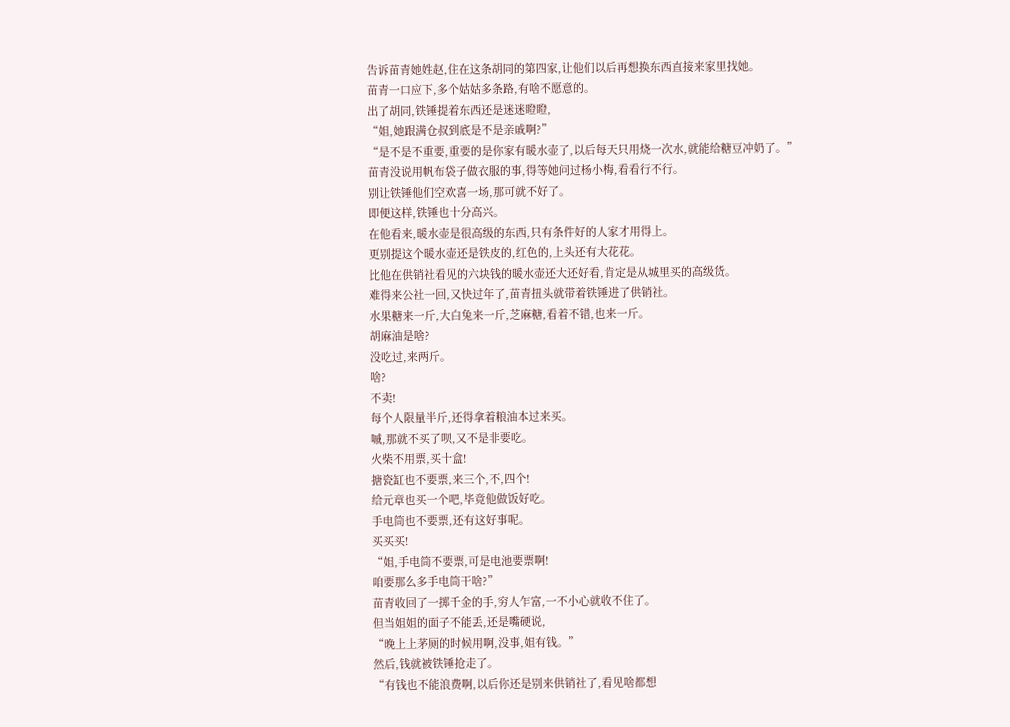告诉苗青她姓赵,住在这条胡同的第四家,让他们以后再想换东西直接来家里找她。
苗青一口应下,多个姑姑多条路,有啥不愿意的。
出了胡同,铁锤提着东西还是迷迷瞪瞪,
“姐,她跟满仓叔到底是不是亲戚啊?”
“是不是不重要,重要的是你家有暖水壶了,以后每天只用烧一次水,就能给糖豆冲奶了。”
苗青没说用帆布袋子做衣服的事,得等她问过杨小梅,看看行不行。
别让铁锤他们空欢喜一场,那可就不好了。
即便这样,铁锤也十分高兴。
在他看来,暖水壶是很高级的东西,只有条件好的人家才用得上。
更别提这个暖水壶还是铁皮的,红色的,上头还有大花花。
比他在供销社看见的六块钱的暖水壶还大还好看,肯定是从城里买的高级货。
难得来公社一回,又快过年了,苗青扭头就带着铁锤进了供销社。
水果糖来一斤,大白兔来一斤,芝麻糖,看着不错,也来一斤。
胡麻油是啥?
没吃过,来两斤。
啥?
不卖!
每个人限量半斤,还得拿着粮油本过来买。
嘁,那就不买了呗,又不是非要吃。
火柴不用票,买十盒!
搪瓷缸也不要票,来三个,不,四个!
给元章也买一个吧,毕竟他做饭好吃。
手电筒也不要票,还有这好事呢。
买买买!
“姐,手电筒不要票,可是电池要票啊!
咱要那么多手电筒干啥?”
苗青收回了一掷千金的手,穷人乍富,一不小心就收不住了。
但当姐姐的面子不能丢,还是嘴硬说,
“晚上上茅厕的时候用啊,没事,姐有钱。”
然后,钱就被铁锤抢走了。
“有钱也不能浪费啊,以后你还是别来供销社了,看见啥都想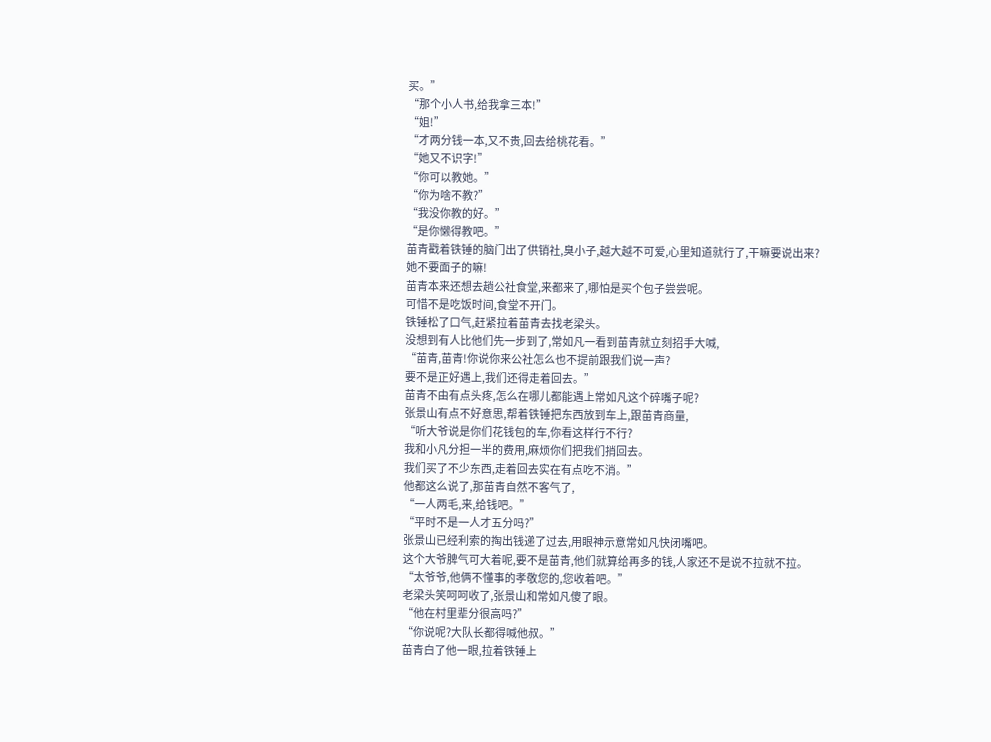买。”
“那个小人书,给我拿三本!”
“姐!”
“才两分钱一本,又不贵,回去给桃花看。”
“她又不识字!”
“你可以教她。”
“你为啥不教?”
“我没你教的好。”
“是你懒得教吧。”
苗青戳着铁锤的脑门出了供销社,臭小子,越大越不可爱,心里知道就行了,干嘛要说出来?
她不要面子的嘛!
苗青本来还想去趟公社食堂,来都来了,哪怕是买个包子尝尝呢。
可惜不是吃饭时间,食堂不开门。
铁锤松了口气,赶紧拉着苗青去找老梁头。
没想到有人比他们先一步到了,常如凡一看到苗青就立刻招手大喊,
“苗青,苗青!你说你来公社怎么也不提前跟我们说一声?
要不是正好遇上,我们还得走着回去。”
苗青不由有点头疼,怎么在哪儿都能遇上常如凡这个碎嘴子呢?
张景山有点不好意思,帮着铁锤把东西放到车上,跟苗青商量,
“听大爷说是你们花钱包的车,你看这样行不行?
我和小凡分担一半的费用,麻烦你们把我们捎回去。
我们买了不少东西,走着回去实在有点吃不消。”
他都这么说了,那苗青自然不客气了,
“一人两毛,来,给钱吧。”
“平时不是一人才五分吗?”
张景山已经利索的掏出钱递了过去,用眼神示意常如凡快闭嘴吧。
这个大爷脾气可大着呢,要不是苗青,他们就算给再多的钱,人家还不是说不拉就不拉。
“太爷爷,他俩不懂事的孝敬您的,您收着吧。”
老梁头笑呵呵收了,张景山和常如凡傻了眼。
“他在村里辈分很高吗?”
“你说呢?大队长都得喊他叔。”
苗青白了他一眼,拉着铁锤上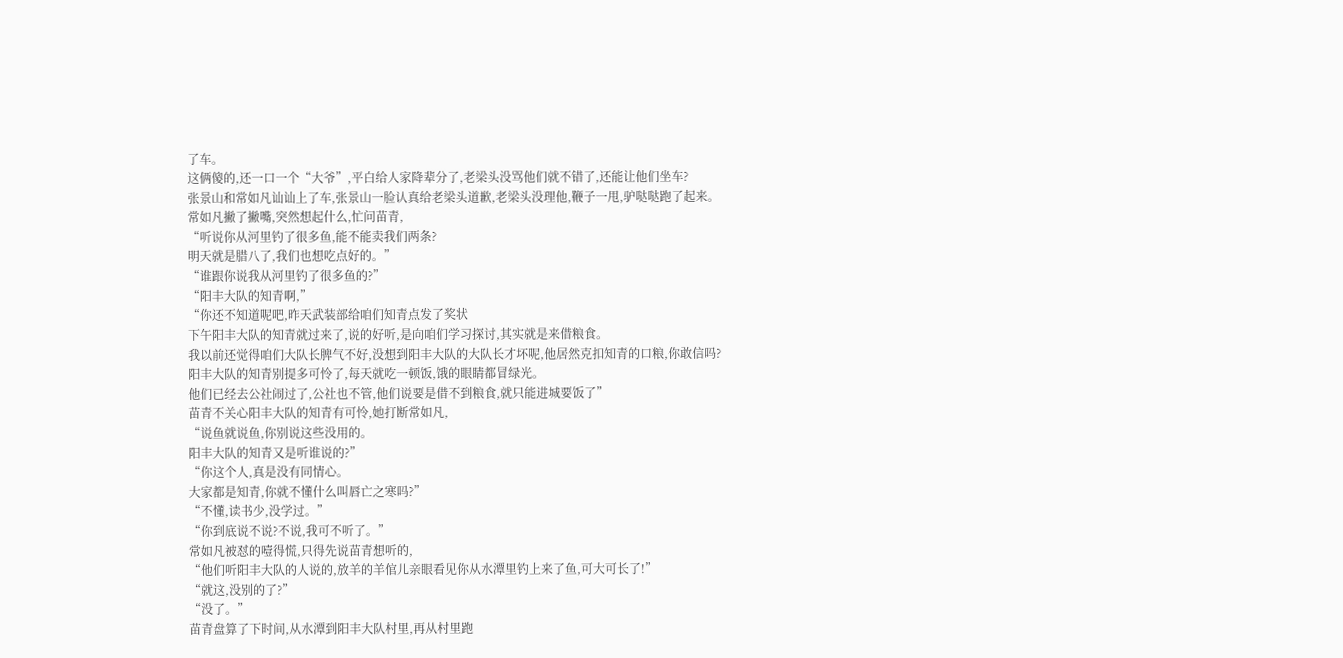了车。
这俩傻的,还一口一个“大爷”,平白给人家降辈分了,老梁头没骂他们就不错了,还能让他们坐车?
张景山和常如凡讪讪上了车,张景山一脸认真给老梁头道歉,老梁头没理他,鞭子一甩,驴哒哒跑了起来。
常如凡撇了撇嘴,突然想起什么,忙问苗青,
“听说你从河里钓了很多鱼,能不能卖我们两条?
明天就是腊八了,我们也想吃点好的。”
“谁跟你说我从河里钓了很多鱼的?”
“阳丰大队的知青啊,”
“你还不知道呢吧,昨天武装部给咱们知青点发了奖状
下午阳丰大队的知青就过来了,说的好听,是向咱们学习探讨,其实就是来借粮食。
我以前还觉得咱们大队长脾气不好,没想到阳丰大队的大队长才坏呢,他居然克扣知青的口粮,你敢信吗?
阳丰大队的知青别提多可怜了,每天就吃一顿饭,饿的眼睛都冒绿光。
他们已经去公社闹过了,公社也不管,他们说要是借不到粮食,就只能进城要饭了”
苗青不关心阳丰大队的知青有可怜,她打断常如凡,
“说鱼就说鱼,你别说这些没用的。
阳丰大队的知青又是听谁说的?”
“你这个人,真是没有同情心。
大家都是知青,你就不懂什么叫唇亡之寒吗?”
“不懂,读书少,没学过。”
“你到底说不说?不说,我可不听了。”
常如凡被怼的噎得慌,只得先说苗青想听的,
“他们听阳丰大队的人说的,放羊的羊倌儿亲眼看见你从水潭里钓上来了鱼,可大可长了!”
“就这,没别的了?”
“没了。”
苗青盘算了下时间,从水潭到阳丰大队村里,再从村里跑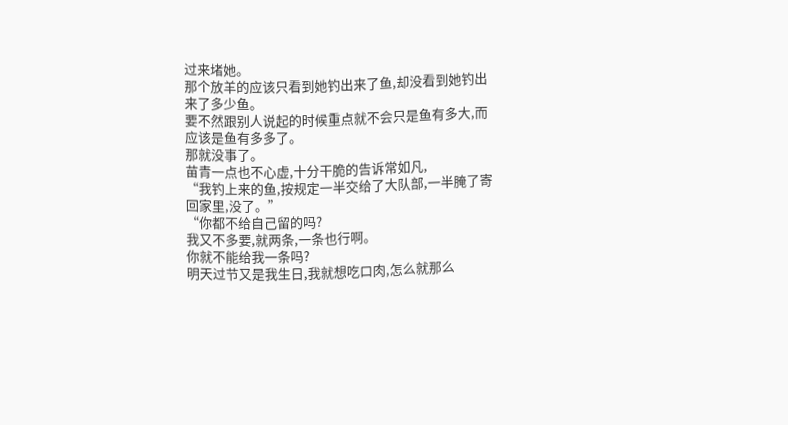过来堵她。
那个放羊的应该只看到她钓出来了鱼,却没看到她钓出来了多少鱼。
要不然跟别人说起的时候重点就不会只是鱼有多大,而应该是鱼有多多了。
那就没事了。
苗青一点也不心虚,十分干脆的告诉常如凡,
“我钓上来的鱼,按规定一半交给了大队部,一半腌了寄回家里,没了。”
“你都不给自己留的吗?
我又不多要,就两条,一条也行啊。
你就不能给我一条吗?
明天过节又是我生日,我就想吃口肉,怎么就那么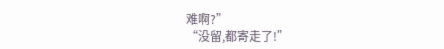难啊?”
“没留,都寄走了!”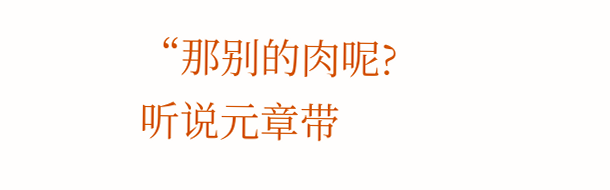“那别的肉呢?
听说元章带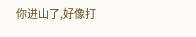你进山了,好像打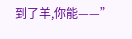到了羊,你能——”